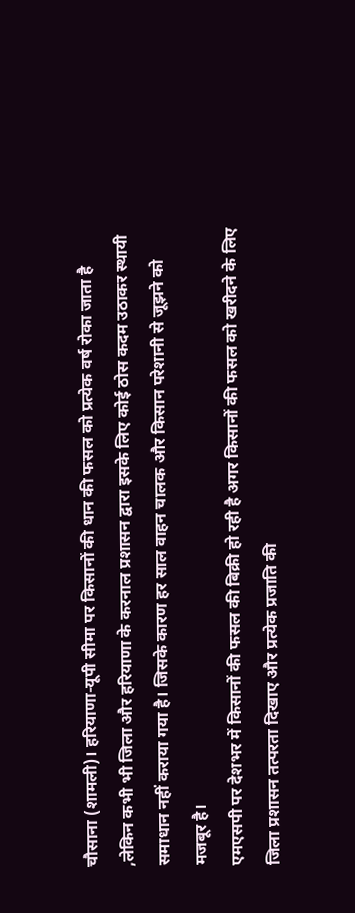चौसाना (शामली)। हरियाणा-यूपी सीमा पर किसानों की धान की फसल को प्रत्येक वर्ष रोका जाता है ,लेकिन कभी भी जिला और हरियाणा के करनाल प्रशासन द्वारा इसके लिए कोई ठोस कदम उठाकर स्थायी समाधान नहीं कराया गया है। जिसके कारण हर साल वाहन चालक और किसान परेशानी से जूझने को मजबूर है।
एमएसपी पर देशभर में किसानों की फसल की बिक्री हो रही है अगर किसानों की फसल को खरीदने के लिए जिला प्रशासन तत्परता दिखाए और प्रत्येक प्रजाति की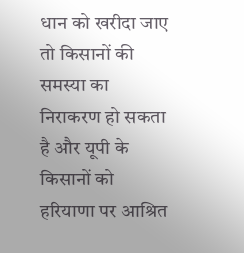धान को खरीदा जाए तो किसानों की समस्या का निराकरण हो सकता है और यूपी के किसानों को हरियाणा पर आश्रित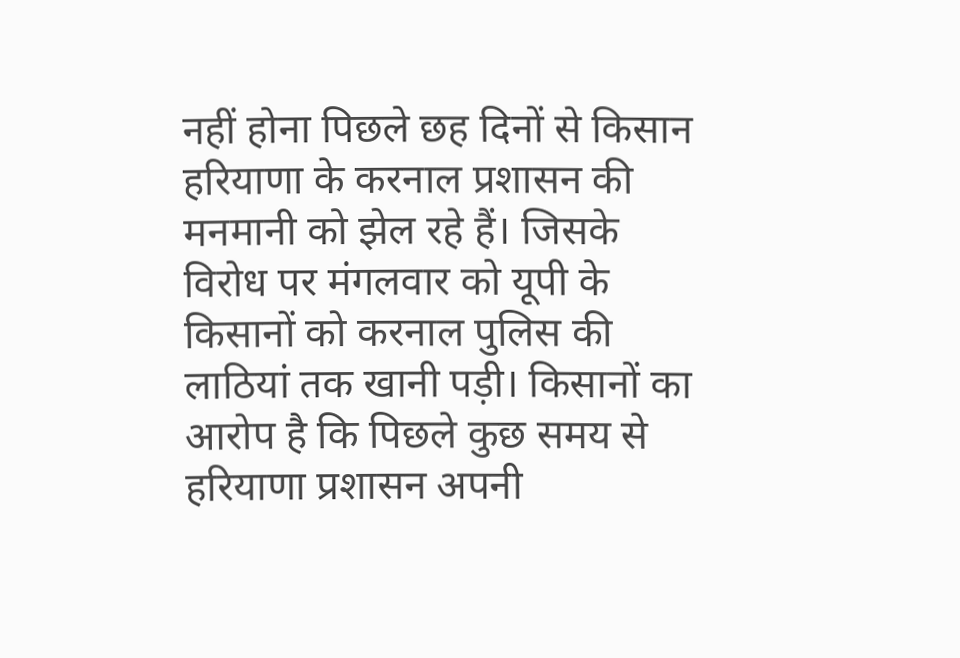नहीं होना पिछले छह दिनों से किसान हरियाणा के करनाल प्रशासन की मनमानी को झेल रहे हैं। जिसके विरोध पर मंगलवार को यूपी के किसानों को करनाल पुलिस की लाठियां तक खानी पड़ी। किसानों का आरोप है कि पिछले कुछ समय से हरियाणा प्रशासन अपनी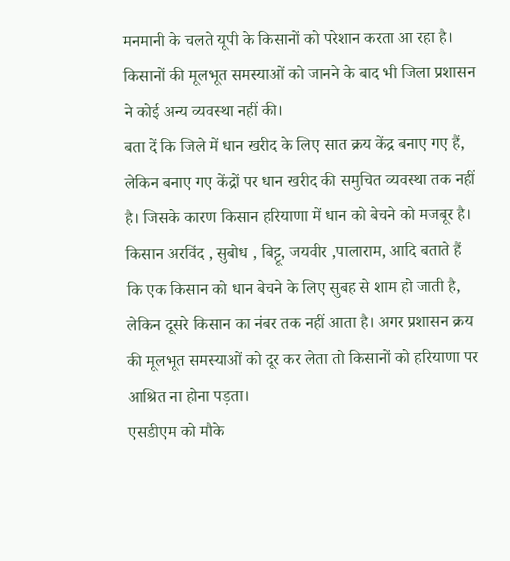मनमानी के चलते यूपी के किसानों को परेशान करता आ रहा है। किसानों की मूलभूत समस्याओं को जानने के बाद भी जिला प्रशासन ने कोई अन्य व्यवस्था नहीं की।
बता दें कि जिले में धान खरीद के लिए सात क्रय केंद्र बनाए गए हैं, लेकिन बनाए गए केंद्रों पर धान खरीद की समुचित व्यवस्था तक नहीं है। जिसके कारण किसान हरियाणा में धान को बेचने को मजबूर है। किसान अरविंद , सुबोध , बिट्टू, जयवीर ,पालाराम, आदि बताते हैं कि एक किसान को धान बेचने के लिए सुबह से शाम हो जाती है, लेकिन दूसरे किसान का नंबर तक नहीं आता है। अगर प्रशासन क्रय की मूलभूत समस्याओं को दूर कर लेता तो किसानों को हरियाणा पर आश्रित ना होना पड़ता।
एसडीएम को मौके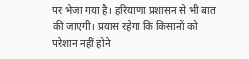पर भेजा गया है। हरियाणा प्रशासन से भी बात की जाएगी। प्रयास रहेगा कि किसानों को परेशान नहीं होने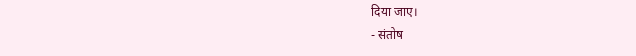दिया जाए।
- संतोष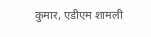कुमार, एडीएम शामली